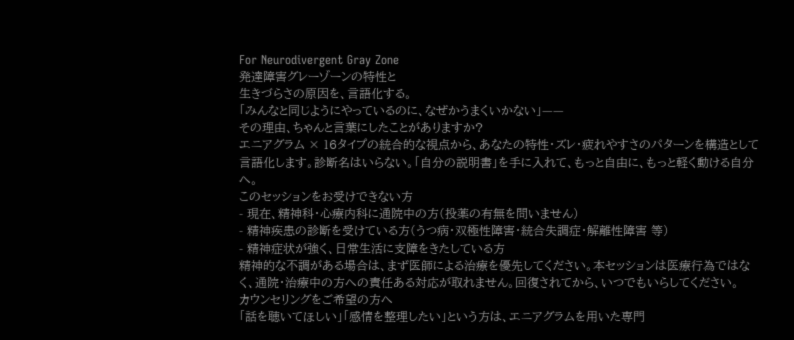For Neurodivergent Gray Zone
発達障害グレーゾーンの特性と
生きづらさの原因を、言語化する。
「みんなと同じようにやっているのに、なぜかうまくいかない」——
その理由、ちゃんと言葉にしたことがありますか?
エニアグラム × 16タイプの統合的な視点から、あなたの特性・ズレ・疲れやすさのパターンを構造として言語化します。診断名はいらない。「自分の説明書」を手に入れて、もっと自由に、もっと軽く動ける自分へ。
このセッションをお受けできない方
- 現在、精神科・心療内科に通院中の方(投薬の有無を問いません)
- 精神疾患の診断を受けている方(うつ病・双極性障害・統合失調症・解離性障害 等)
- 精神症状が強く、日常生活に支障をきたしている方
精神的な不調がある場合は、まず医師による治療を優先してください。本セッションは医療行為ではなく、通院・治療中の方への責任ある対応が取れません。回復されてから、いつでもいらしてください。
カウンセリングをご希望の方へ
「話を聴いてほしい」「感情を整理したい」という方は、エニアグラムを用いた専門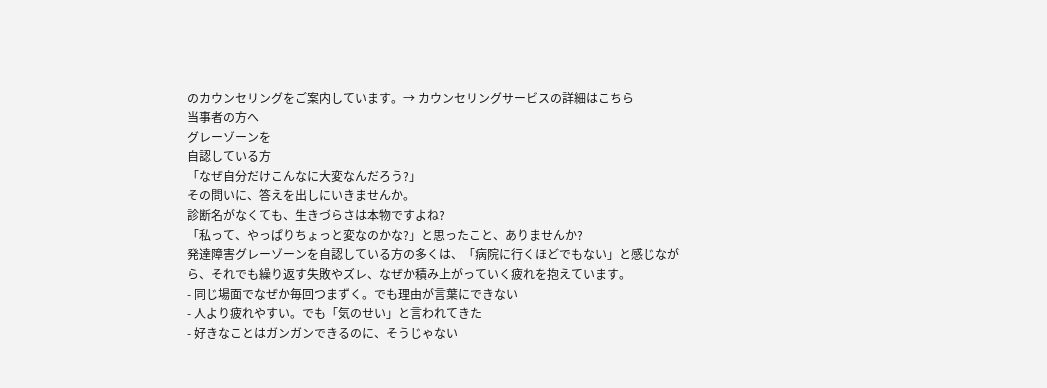のカウンセリングをご案内しています。→ カウンセリングサービスの詳細はこちら
当事者の方へ
グレーゾーンを
自認している方
「なぜ自分だけこんなに大変なんだろう?」
その問いに、答えを出しにいきませんか。
診断名がなくても、生きづらさは本物ですよね?
「私って、やっぱりちょっと変なのかな?」と思ったこと、ありませんか?
発達障害グレーゾーンを自認している方の多くは、「病院に行くほどでもない」と感じながら、それでも繰り返す失敗やズレ、なぜか積み上がっていく疲れを抱えています。
- 同じ場面でなぜか毎回つまずく。でも理由が言葉にできない
- 人より疲れやすい。でも「気のせい」と言われてきた
- 好きなことはガンガンできるのに、そうじゃない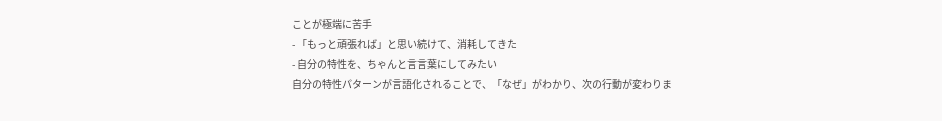ことが極端に苦手
- 「もっと頑張れば」と思い続けて、消耗してきた
- 自分の特性を、ちゃんと言言葉にしてみたい
自分の特性パターンが言語化されることで、「なぜ」がわかり、次の行動が変わりま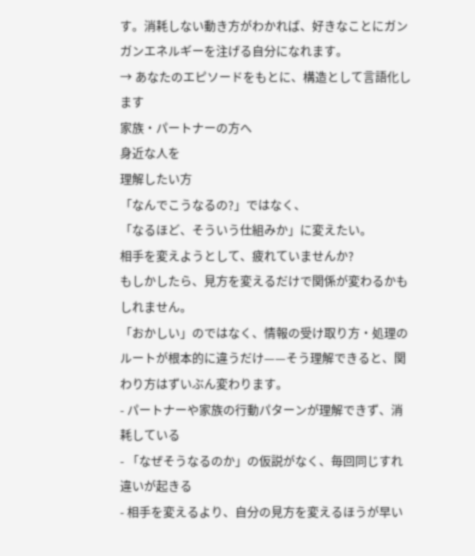す。消耗しない動き方がわかれば、好きなことにガンガンエネルギーを注げる自分になれます。
→ あなたのエピソードをもとに、構造として言語化します
家族・パートナーの方へ
身近な人を
理解したい方
「なんでこうなるの?」ではなく、
「なるほど、そういう仕組みか」に変えたい。
相手を変えようとして、疲れていませんか?
もしかしたら、見方を変えるだけで関係が変わるかもしれません。
「おかしい」のではなく、情報の受け取り方・処理のルートが根本的に違うだけ——そう理解できると、関わり方はずいぶん変わります。
- パートナーや家族の行動パターンが理解できず、消耗している
- 「なぜそうなるのか」の仮説がなく、毎回同じすれ違いが起きる
- 相手を変えるより、自分の見方を変えるほうが早い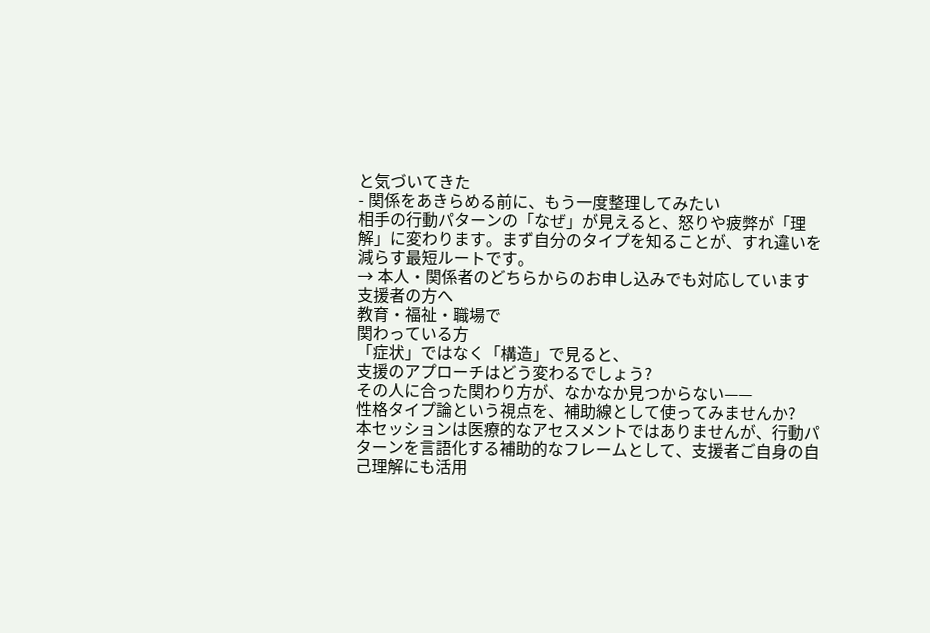と気づいてきた
- 関係をあきらめる前に、もう一度整理してみたい
相手の行動パターンの「なぜ」が見えると、怒りや疲弊が「理解」に変わります。まず自分のタイプを知ることが、すれ違いを減らす最短ルートです。
→ 本人・関係者のどちらからのお申し込みでも対応しています
支援者の方へ
教育・福祉・職場で
関わっている方
「症状」ではなく「構造」で見ると、
支援のアプローチはどう変わるでしょう?
その人に合った関わり方が、なかなか見つからない——
性格タイプ論という視点を、補助線として使ってみませんか?
本セッションは医療的なアセスメントではありませんが、行動パターンを言語化する補助的なフレームとして、支援者ご自身の自己理解にも活用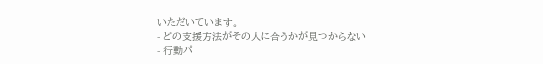いただいています。
- どの支援方法がその人に合うかが見つからない
- 行動パ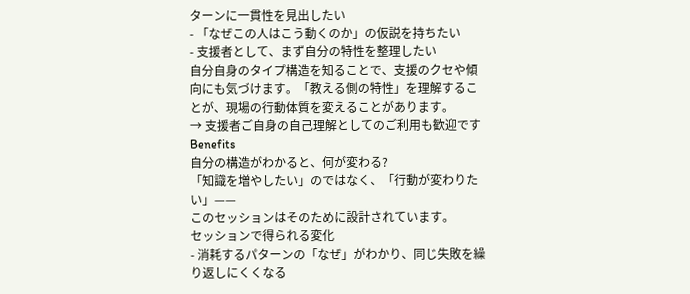ターンに一貫性を見出したい
- 「なぜこの人はこう動くのか」の仮説を持ちたい
- 支援者として、まず自分の特性を整理したい
自分自身のタイプ構造を知ることで、支援のクセや傾向にも気づけます。「教える側の特性」を理解することが、現場の行動体質を変えることがあります。
→ 支援者ご自身の自己理解としてのご利用も歓迎です
Benefits
自分の構造がわかると、何が変わる?
「知識を増やしたい」のではなく、「行動が変わりたい」——
このセッションはそのために設計されています。
セッションで得られる変化
- 消耗するパターンの「なぜ」がわかり、同じ失敗を繰り返しにくくなる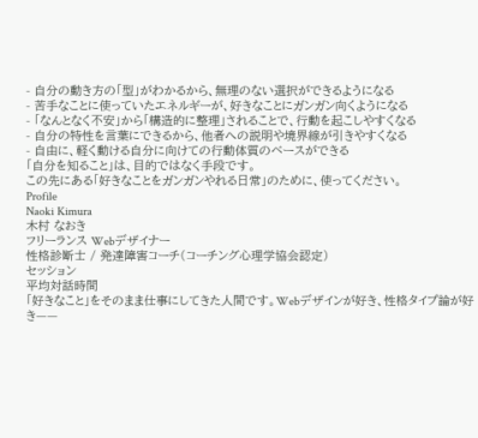- 自分の動き方の「型」がわかるから、無理のない選択ができるようになる
- 苦手なことに使っていたエネルギーが、好きなことにガンガン向くようになる
- 「なんとなく不安」から「構造的に整理」されることで、行動を起こしやすくなる
- 自分の特性を言葉にできるから、他者への説明や境界線が引きやすくなる
- 自由に、軽く動ける自分に向けての行動体質のベースができる
「自分を知ること」は、目的ではなく手段です。
この先にある「好きなことをガンガンやれる日常」のために、使ってください。
Profile
Naoki Kimura
木村 なおき
フリーランス Webデザイナー
性格診断士 / 発達障害コーチ(コーチング心理学協会認定)
セッション
平均対話時間
「好きなこと」をそのまま仕事にしてきた人間です。Webデザインが好き、性格タイプ論が好き——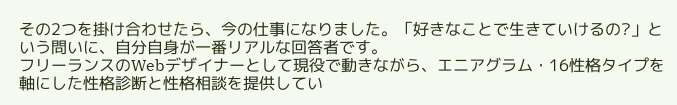その2つを掛け合わせたら、今の仕事になりました。「好きなことで生きていけるの?」という問いに、自分自身が一番リアルな回答者です。
フリーランスのWebデザイナーとして現役で動きながら、エニアグラム・16性格タイプを軸にした性格診断と性格相談を提供してい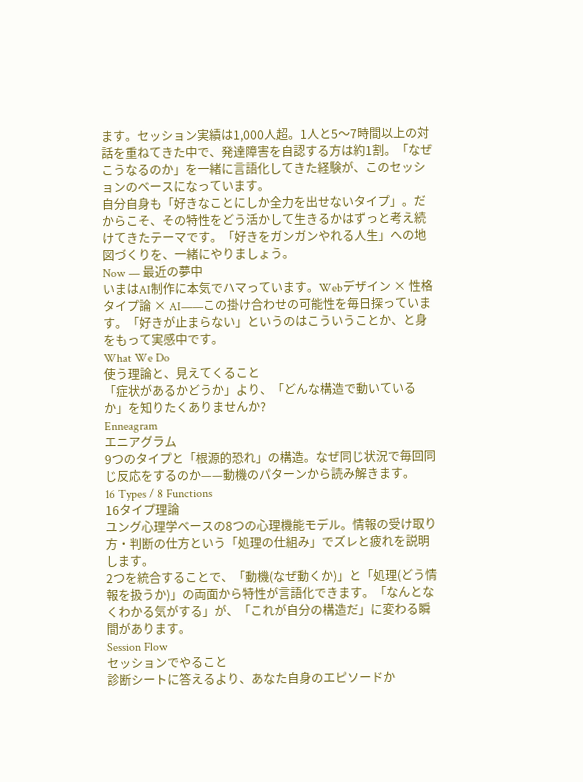ます。セッション実績は1,000人超。1人と5〜7時間以上の対話を重ねてきた中で、発達障害を自認する方は約1割。「なぜこうなるのか」を一緒に言語化してきた経験が、このセッションのベースになっています。
自分自身も「好きなことにしか全力を出せないタイプ」。だからこそ、その特性をどう活かして生きるかはずっと考え続けてきたテーマです。「好きをガンガンやれる人生」への地図づくりを、一緒にやりましょう。
Now — 最近の夢中
いまはAI制作に本気でハマっています。Webデザイン × 性格タイプ論 × AI——この掛け合わせの可能性を毎日探っています。「好きが止まらない」というのはこういうことか、と身をもって実感中です。
What We Do
使う理論と、見えてくること
「症状があるかどうか」より、「どんな構造で動いているか」を知りたくありませんか?
Enneagram
エニアグラム
9つのタイプと「根源的恐れ」の構造。なぜ同じ状況で毎回同じ反応をするのか——動機のパターンから読み解きます。
16 Types / 8 Functions
16タイプ理論
ユング心理学ベースの8つの心理機能モデル。情報の受け取り方・判断の仕方という「処理の仕組み」でズレと疲れを説明します。
2つを統合することで、「動機(なぜ動くか)」と「処理(どう情報を扱うか)」の両面から特性が言語化できます。「なんとなくわかる気がする」が、「これが自分の構造だ」に変わる瞬間があります。
Session Flow
セッションでやること
診断シートに答えるより、あなた自身のエピソードか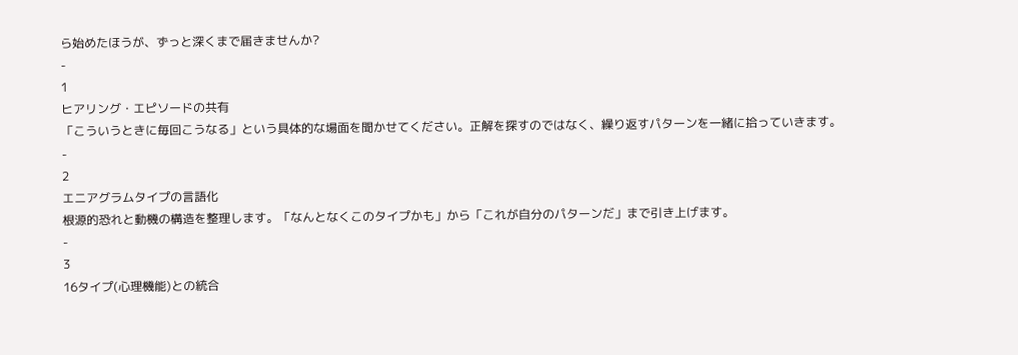ら始めたほうが、ずっと深くまで届きませんか?
-
1
ヒアリング・エピソードの共有
「こういうときに毎回こうなる」という具体的な場面を聞かせてください。正解を探すのではなく、繰り返すパターンを一緒に拾っていきます。
-
2
エニアグラムタイプの言語化
根源的恐れと動機の構造を整理します。「なんとなくこのタイプかも」から「これが自分のパターンだ」まで引き上げます。
-
3
16タイプ(心理機能)との統合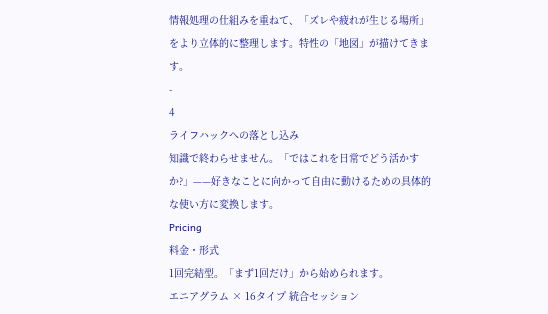情報処理の仕組みを重ねて、「ズレや疲れが生じる場所」をより立体的に整理します。特性の「地図」が描けてきます。
-
4
ライフハックへの落とし込み
知識で終わらせません。「ではこれを日常でどう活かすか?」——好きなことに向かって自由に動けるための具体的な使い方に変換します。
Pricing
料金・形式
1回完結型。「まず1回だけ」から始められます。
エニアグラム × 16タイプ 統合セッション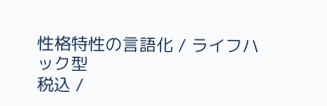性格特性の言語化 / ライフハック型
税込 /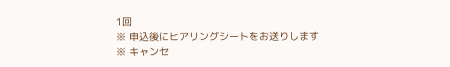1回
※ 申込後にヒアリングシートをお送りします
※ キャンセ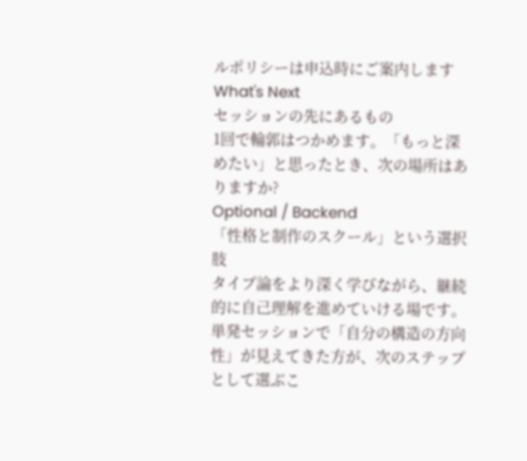ルポリシーは申込時にご案内します
What's Next
セッションの先にあるもの
1回で輪郭はつかめます。「もっと深めたい」と思ったとき、次の場所はありますか?
Optional / Backend
「性格と制作のスクール」という選択肢
タイプ論をより深く学びながら、継続的に自己理解を進めていける場です。単発セッションで「自分の構造の方向性」が見えてきた方が、次のステップとして選ぶこ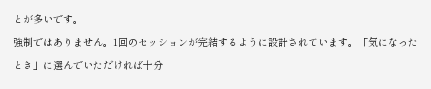とが多いです。
強制ではありません。1回のセッションが完結するように設計されています。「気になったとき」に選んでいただければ十分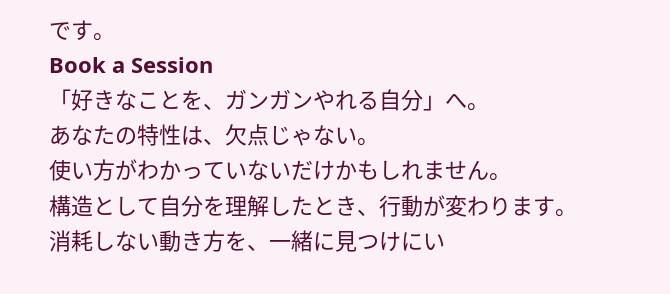です。
Book a Session
「好きなことを、ガンガンやれる自分」へ。
あなたの特性は、欠点じゃない。
使い方がわかっていないだけかもしれません。
構造として自分を理解したとき、行動が変わります。
消耗しない動き方を、一緒に見つけにい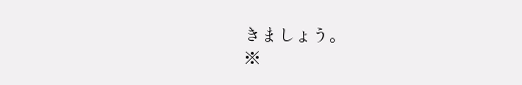きましょう。
※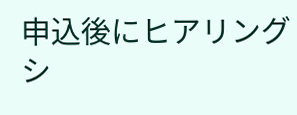申込後にヒアリングシ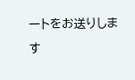ートをお送りします